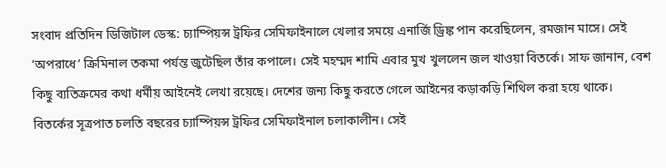সংবাদ প্রতিদিন ডিজিটাল ডেস্ক: চ্যাম্পিয়ন্স ট্রফির সেমিফাইনালে খেলার সময়ে এনার্জি ড্রিঙ্ক পান করেছিলেন, রমজান মাসে। সেই ‘অপরাধে’ ক্রিমিনাল তকমা পর্যন্ত জুটেছিল তাঁর কপালে। সেই মহম্মদ শামি এবার মুখ খুললেন জল খাওয়া বিতর্কে। সাফ জানান, বেশ কিছু ব্যতিক্রমের কথা ধর্মীয় আইনেই লেখা রয়েছে। দেশের জন্য কিছু করতে গেলে আইনের কড়াকড়ি শিথিল করা হয়ে থাকে।
বিতর্কের সূত্রপাত চলতি বছরের চ্যাম্পিয়ন্স ট্রফির সেমিফাইনাল চলাকালীন। সেই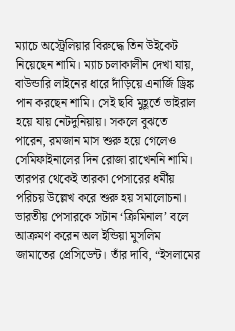ম্যাচে অস্ট্রেলিয়ার বিরুদ্ধে তিন উইকেট নিয়েছেন শামি। ম্যাচ চলাকালীন দেখা যায়, বাউন্ডারি লাইনের ধারে দাঁড়িয়ে এনার্জি ড্রিঙ্ক পান করছেন শামি। সেই ছবি মুহূর্তে ভাইরাল হয়ে যায় নেটদুনিয়ায়। সকলে বুঝতে পারেন, রমজান মাস শুরু হয়ে গেলেও সেমিফাইনালের দিন রোজা রাখেননি শামি। তারপর থেকেই তারকা পেসারের ধর্মীয় পরিচয় উল্লেখ করে শুরু হয় সমালোচনা।
ভারতীয় পেসারকে সটান ‘ক্রিমিনাল’ বলে আক্রমণ করেন অল ইন্ডিয়া মুসলিম জামাতের প্রেসিডেন্ট। তাঁর দাবি, “ইসলামের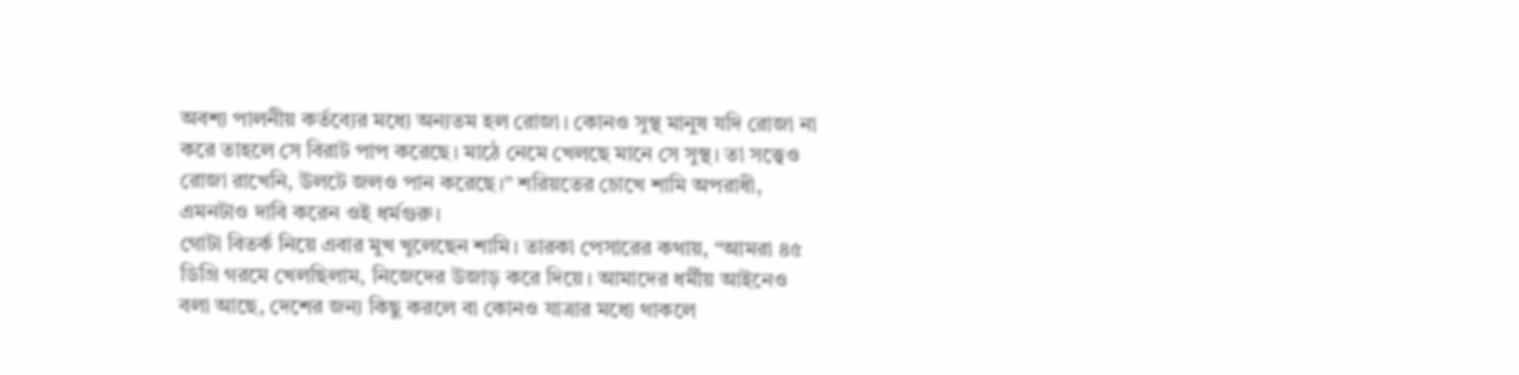অবশ্য পালনীয় কর্তব্যের মধ্যে অন্যতম হল রোজা। কোনও সুস্থ মানুষ যদি রোজা না করে তাহলে সে বিরাট পাপ করেছে। মাঠে নেমে খেলছে মানে সে সুস্থ। তা সত্ত্বেও রোজা রাখেনি, উলটে জলও পান করেছে।” শরিয়তের চোখে শামি অপরাধী, এমনটাও দাবি করেন ওই ধর্মগুরু।
গোটা বিতর্ক নিয়ে এবার মুখ খুলেছেন শামি। তারকা পেসারের কথায়, “আমরা ৪৫ ডিগ্রি গরমে খেলছিলাম, নিজেদের উজাড় করে দিয়ে। আমাদের ধর্মীয় আইনেও বলা আছে, দেশের জন্য কিছু করলে বা কোনও যাত্রার মধ্যে থাকলে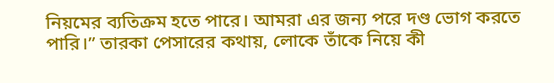নিয়মের ব্যতিক্রম হতে পারে। আমরা এর জন্য পরে দণ্ড ভোগ করতে পারি।” তারকা পেসারের কথায়, লোকে তাঁকে নিয়ে কী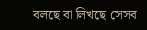বলছে বা লিখছে সেসব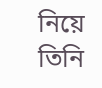নিয়ে তিনি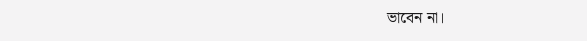ভাবেন না।